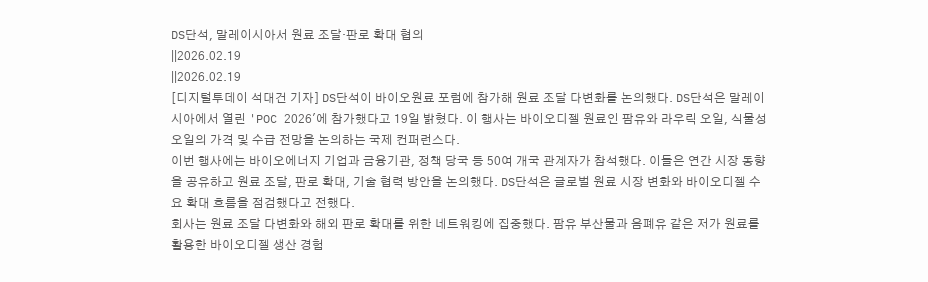DS단석, 말레이시아서 원료 조달·판로 확대 협의
||2026.02.19
||2026.02.19
[디지털투데이 석대건 기자] DS단석이 바이오원료 포럼에 참가해 원료 조달 다변화를 논의했다. DS단석은 말레이시아에서 열린 'POC 2026'에 참가했다고 19일 밝혔다. 이 행사는 바이오디젤 원료인 팜유와 라우릭 오일, 식물성 오일의 가격 및 수급 전망을 논의하는 국제 컨퍼런스다.
이번 행사에는 바이오에너지 기업과 금융기관, 정책 당국 등 50여 개국 관계자가 참석했다. 이들은 연간 시장 동향을 공유하고 원료 조달, 판로 확대, 기술 협력 방안을 논의했다. DS단석은 글로벌 원료 시장 변화와 바이오디젤 수요 확대 흐름을 점검했다고 전했다.
회사는 원료 조달 다변화와 해외 판로 확대를 위한 네트워킹에 집중했다. 팜유 부산물과 음폐유 같은 저가 원료를 활용한 바이오디젤 생산 경험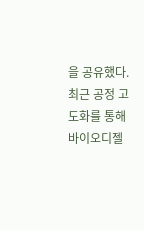을 공유했다. 최근 공정 고도화를 통해 바이오디젤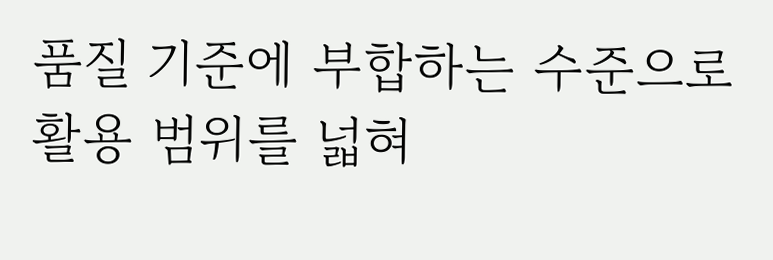품질 기준에 부합하는 수준으로 활용 범위를 넓혀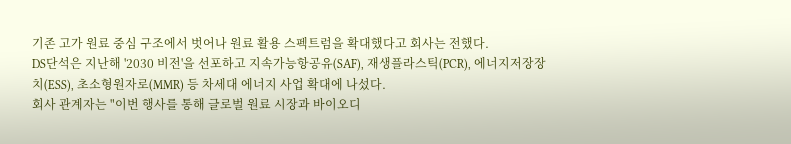기존 고가 원료 중심 구조에서 벗어나 원료 활용 스펙트럼을 확대했다고 회사는 전했다.
DS단석은 지난해 '2030 비전'을 선포하고 지속가능항공유(SAF), 재생플라스틱(PCR), 에너지저장장치(ESS), 초소형원자로(MMR) 등 차세대 에너지 사업 확대에 나섰다.
회사 관계자는 "이번 행사를 통해 글로벌 원료 시장과 바이오디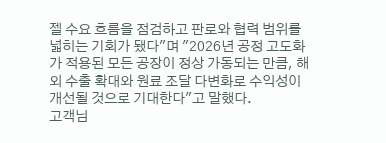젤 수요 흐름을 점검하고 판로와 협력 범위를 넓히는 기회가 됐다"며 "2026년 공정 고도화가 적용된 모든 공장이 정상 가동되는 만큼, 해외 수출 확대와 원료 조달 다변화로 수익성이 개선될 것으로 기대한다"고 말했다.
고객님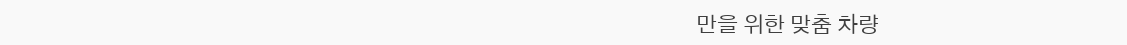만을 위한 맞춤 차량